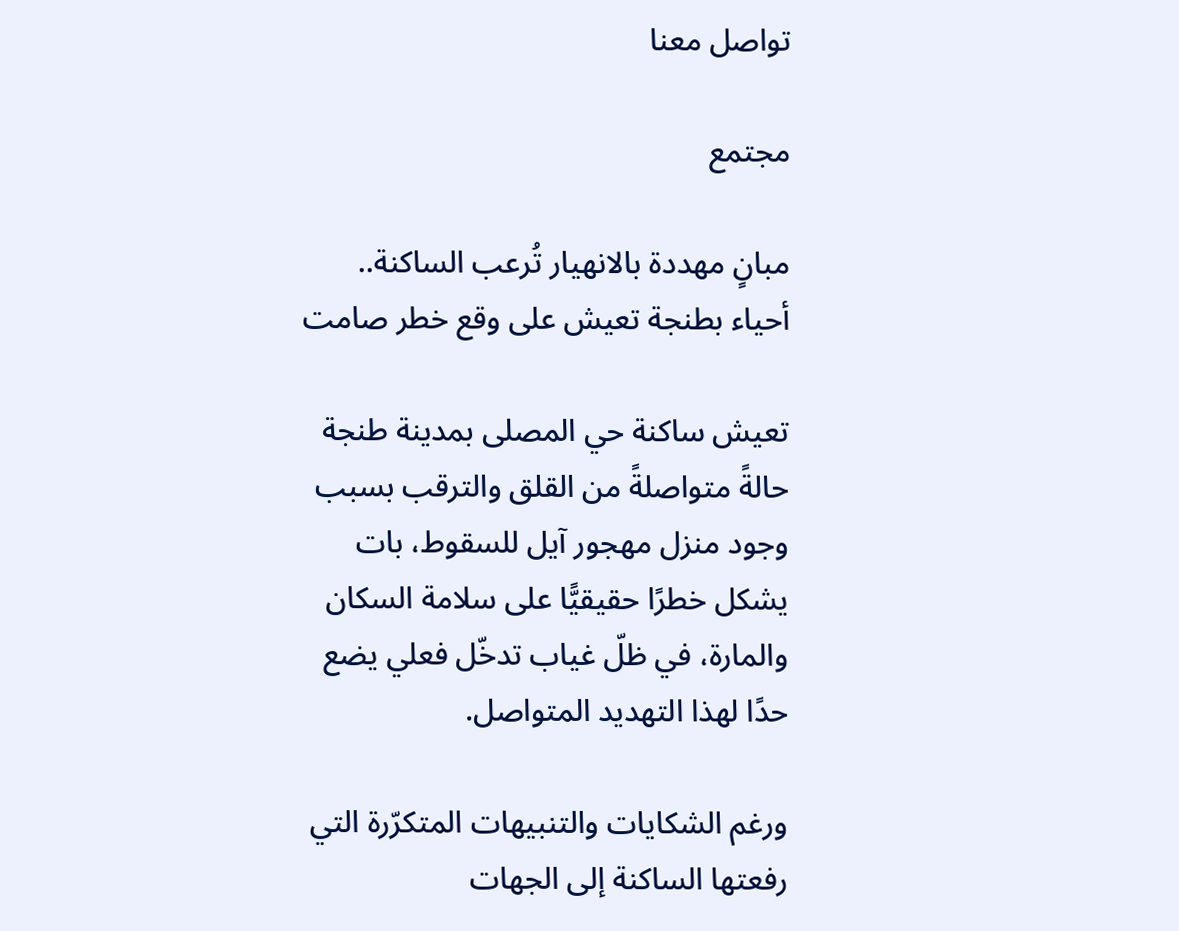تواصل معنا

مجتمع

مبانٍ مهددة بالانهيار تُرعب الساكنة.. أحياء بطنجة تعيش على وقع خطر صامت

تعيش ساكنة حي المصلى بمدينة طنجة حالةً متواصلةً من القلق والترقب بسبب وجود منزل مهجور آيل للسقوط، بات يشكل خطرًا حقيقيًّا على سلامة السكان والمارة، في ظلّ غياب تدخّل فعلي يضع حدًا لهذا التهديد المتواصل.

ورغم الشكايات والتنبيهات المتكرّرة التي رفعتها الساكنة إلى الجهات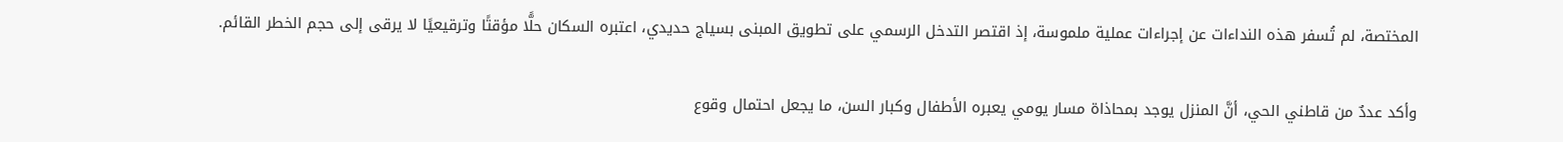المختصة، لم تُسفر هذه النداءات عن إجراءات عملية ملموسة، إذ اقتصر التدخل الرسمي على تطويق المبنى بسياج حديدي، اعتبره السكان حلًّا مؤقتًا وترقيعيًا لا يرقى إلى حجم الخطر القائم.

وأكد عددٌ من قاطني الحي، أنَّ المنزل يوجد بمحاذاة مسار يومي يعبره الأطفال وكبار السن، ما يجعل احتمال وقوع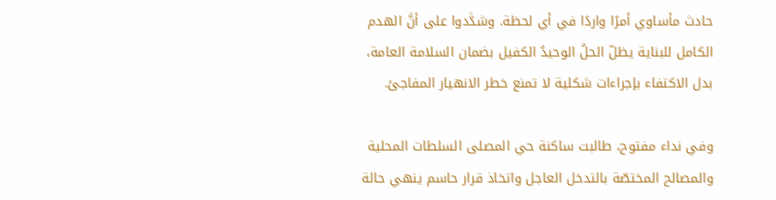حادث مأساوي أمرًا واردًا في أي لحظة. وشدَّدوا على أنَّ الهدم الكامل للبناية يظلّ الحلُ الوحيدُ الكفيل بضمان السلامة العامة، بدل الاكتفاء بإجراءات شكلية لا تمنع خطر الانهيار المفاجئ.

وفي نداء مفتوح، طالبت ساكنة حي المصلى السلطات المحلية والمصالح المختصّة بالتدخل العاجل واتخاذ قرار حاسم ينهي حالة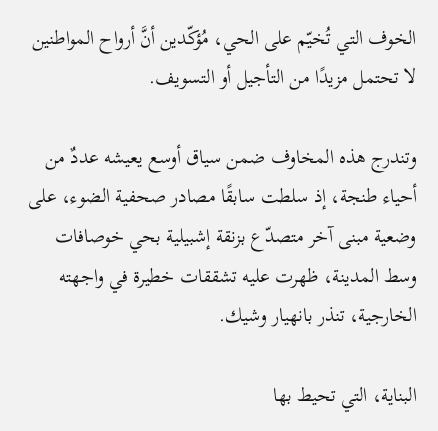الخوف التي تُخيّم على الحي، مُؤكّدين أنَّ أرواح المواطنين لا تحتمل مزيدًا من التأجيل أو التسويف.

وتندرج هذه المخاوف ضمن سياق أوسع يعيشه عددٌ من أحياء طنجة، إذ سلطت سابقًا مصادر صحفية الضوء، على وضعية مبنى آخر متصدّع بزنقة إشبيلية بحي خوصافات وسط المدينة، ظهرت عليه تشققات خطيرة في واجهته الخارجية، تنذر بانهيار وشيك.

البناية، التي تحيط بها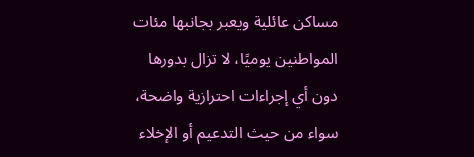مساكن عائلية ويعبر بجانبها مئات المواطنين يوميًا، لا تزال بدورها دون أي إجراءات احترازية واضحة، سواء من حيث التدعيم أو الإخلاء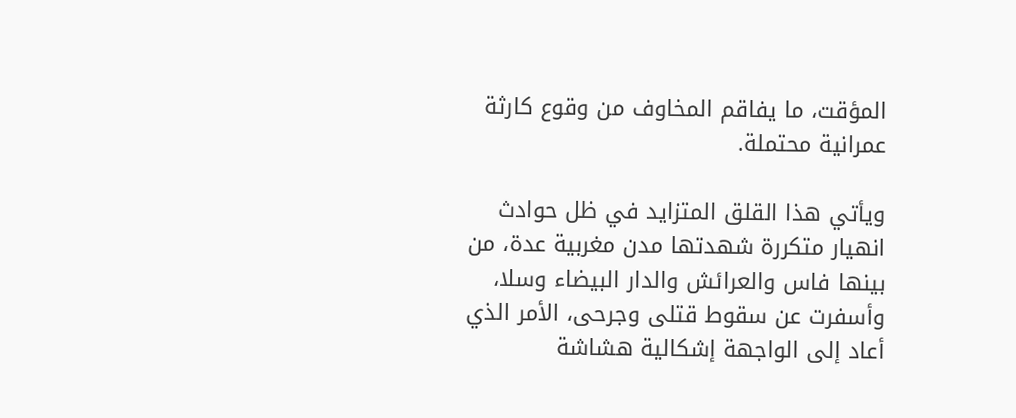المؤقت، ما يفاقم المخاوف من وقوع كارثة عمرانية محتملة.

ويأتي هذا القلق المتزايد في ظل حوادث انهيار متكررة شهدتها مدن مغربية عدة، من بينها فاس والعرائش والدار البيضاء وسلا، وأسفرت عن سقوط قتلى وجرحى، الأمر الذي أعاد إلى الواجهة إشكالية هشاشة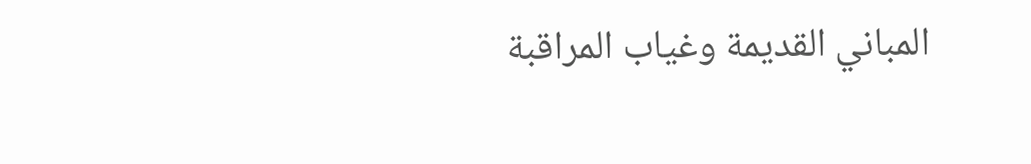المباني القديمة وغياب المراقبة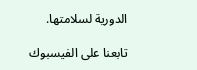الدورية لسلامتها.

تابعنا على الفيسبوك